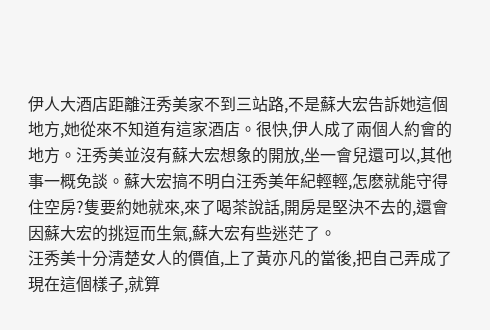伊人大酒店距離汪秀美家不到三站路,不是蘇大宏告訴她這個地方,她從來不知道有這家酒店。很快,伊人成了兩個人約會的地方。汪秀美並沒有蘇大宏想象的開放,坐一會兒還可以,其他事一概免談。蘇大宏搞不明白汪秀美年紀輕輕,怎麽就能守得住空房?隻要約她就來,來了喝茶說話,開房是堅決不去的,還會因蘇大宏的挑逗而生氣,蘇大宏有些迷茫了。
汪秀美十分清楚女人的價值,上了黃亦凡的當後,把自己弄成了現在這個樣子,就算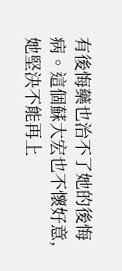有後悔藥也治不了她的後悔病。這個蘇大宏也不懷好意,她堅決不能再上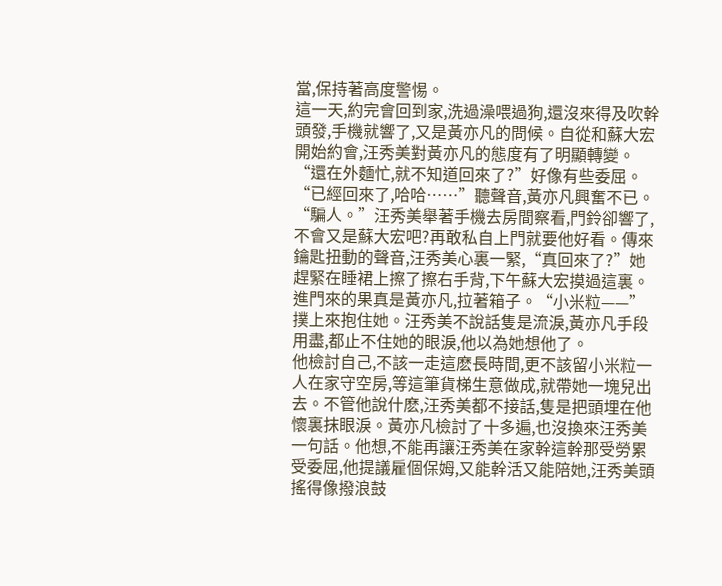當,保持著高度警惕。
這一天,約完會回到家,洗過澡喂過狗,還沒來得及吹幹頭發,手機就響了,又是黃亦凡的問候。自從和蘇大宏開始約會,汪秀美對黃亦凡的態度有了明顯轉變。
“還在外麵忙,就不知道回來了?”好像有些委屈。
“已經回來了,哈哈……”聽聲音,黃亦凡興奮不已。
“騙人。”汪秀美舉著手機去房間察看,門鈴卻響了,不會又是蘇大宏吧?再敢私自上門就要他好看。傳來鑰匙扭動的聲音,汪秀美心裏一緊,“真回來了?”她趕緊在睡裙上擦了擦右手背,下午蘇大宏摸過這裏。
進門來的果真是黃亦凡,拉著箱子。“小米粒——”撲上來抱住她。汪秀美不說話隻是流淚,黃亦凡手段用盡,都止不住她的眼淚,他以為她想他了。
他檢討自己,不該一走這麽長時間,更不該留小米粒一人在家守空房,等這筆貨梯生意做成,就帶她一塊兒出去。不管他說什麽,汪秀美都不接話,隻是把頭埋在他懷裏抹眼淚。黃亦凡檢討了十多遍,也沒換來汪秀美一句話。他想,不能再讓汪秀美在家幹這幹那受勞累受委屈,他提議雇個保姆,又能幹活又能陪她,汪秀美頭搖得像撥浪鼓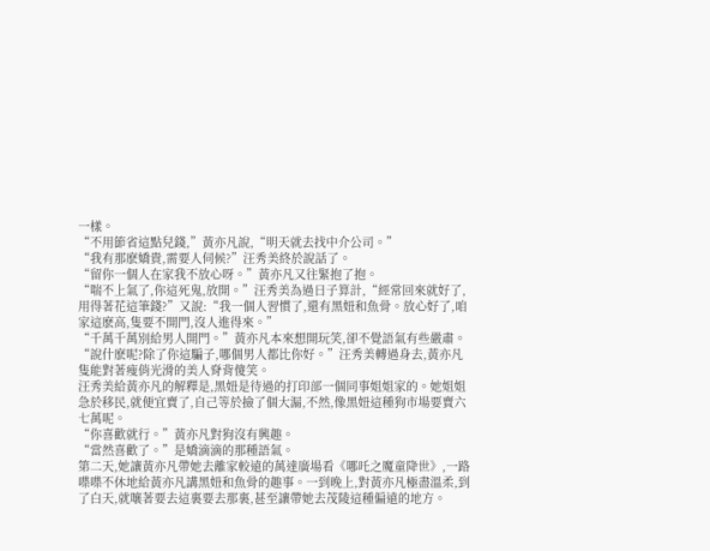一樣。
“不用節省這點兒錢,”黃亦凡說,“明天就去找中介公司。”
“我有那麽嬌貴,需要人伺候?”汪秀美終於說話了。
“留你一個人在家我不放心呀。”黃亦凡又往緊抱了抱。
“喘不上氣了,你這死鬼,放開。”汪秀美為過日子算計,“經常回來就好了,用得著花這筆錢?”又說:“我一個人習慣了,還有黑妞和魚骨。放心好了,咱家這麽高,隻要不開門,沒人進得來。”
“千萬千萬別給男人開門。”黃亦凡本來想開玩笑,卻不覺語氣有些嚴肅。
“說什麽呢?除了你這騙子,哪個男人都比你好。”汪秀美轉過身去,黃亦凡隻能對著瘦俏光滑的美人脊背傻笑。
汪秀美給黃亦凡的解釋是,黑妞是待過的打印部一個同事姐姐家的。她姐姐急於移民,就便宜賣了,自己等於撿了個大漏,不然,像黑妞這種狗市場要賣六七萬呢。
“你喜歡就行。”黃亦凡對狗沒有興趣。
“當然喜歡了。”是嬌滴滴的那種語氣。
第二天,她讓黃亦凡帶她去離家較遠的萬達廣場看《哪吒之魔童降世》,一路喋喋不休地給黃亦凡講黑妞和魚骨的趣事。一到晚上,對黃亦凡極盡溫柔,到了白天,就嚷著要去這裏要去那裏,甚至讓帶她去茂陵這種偏遠的地方。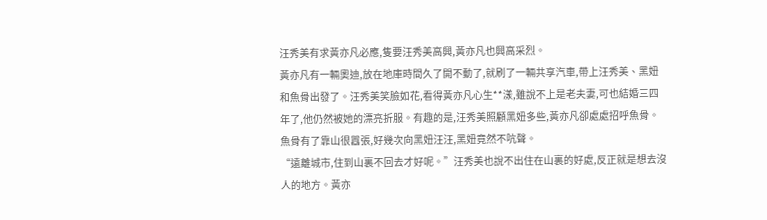汪秀美有求黃亦凡必應,隻要汪秀美高興,黃亦凡也興高采烈。
黃亦凡有一輛奧迪,放在地庫時間久了開不動了,就刷了一輛共享汽車,帶上汪秀美、黑妞和魚骨出發了。汪秀美笑臉如花,看得黃亦凡心生**漾,雖說不上是老夫妻,可也結婚三四年了,他仍然被她的漂亮折服。有趣的是,汪秀美照顧黑妞多些,黃亦凡卻處處招呼魚骨。魚骨有了靠山很囂張,好幾次向黑妞汪汪,黑妞竟然不吭聲。
“遠離城市,住到山裏不回去才好呢。”汪秀美也說不出住在山裏的好處,反正就是想去沒人的地方。黃亦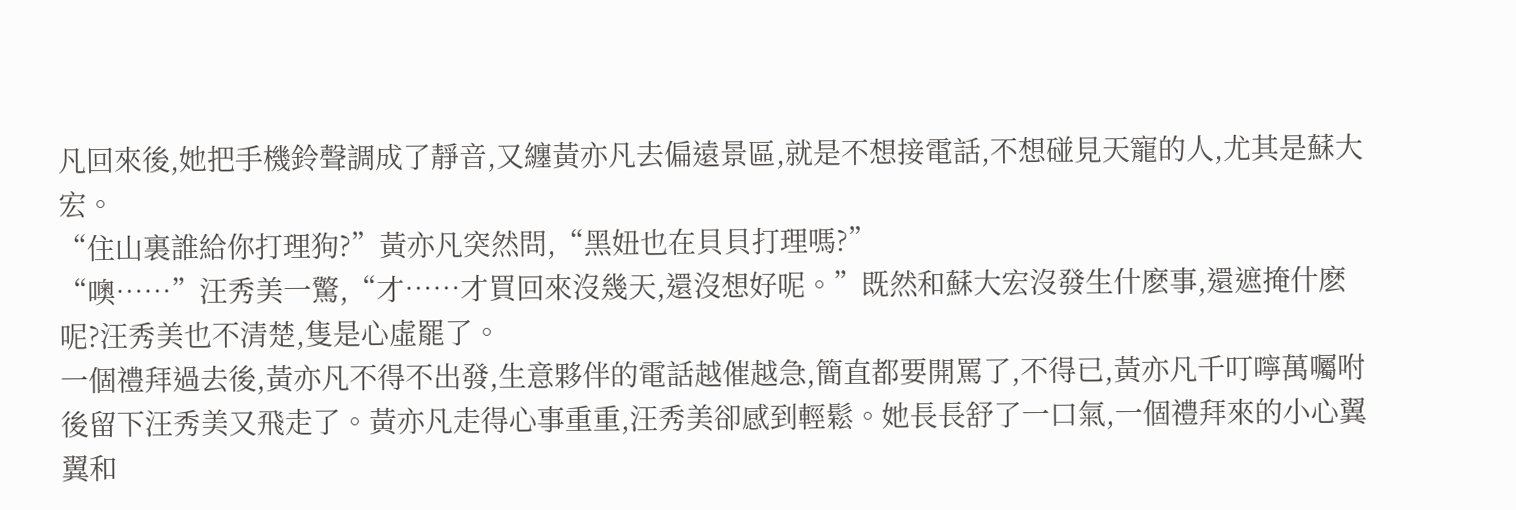凡回來後,她把手機鈴聲調成了靜音,又纏黃亦凡去偏遠景區,就是不想接電話,不想碰見天寵的人,尤其是蘇大宏。
“住山裏誰給你打理狗?”黃亦凡突然問,“黑妞也在貝貝打理嗎?”
“噢……”汪秀美一驚,“才……才買回來沒幾天,還沒想好呢。”既然和蘇大宏沒發生什麽事,還遮掩什麽呢?汪秀美也不清楚,隻是心虛罷了。
一個禮拜過去後,黃亦凡不得不出發,生意夥伴的電話越催越急,簡直都要開罵了,不得已,黃亦凡千叮嚀萬囑咐後留下汪秀美又飛走了。黃亦凡走得心事重重,汪秀美卻感到輕鬆。她長長舒了一口氣,一個禮拜來的小心翼翼和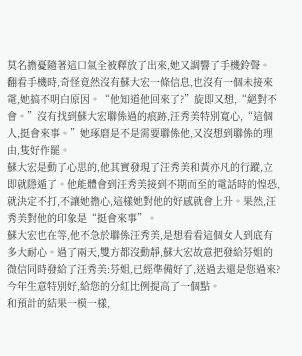莫名擔憂隨著這口氣全被釋放了出來,她又調響了手機鈴聲。
翻看手機時,奇怪竟然沒有蘇大宏一條信息,也沒有一個未接來電,她搞不明白原因。“他知道他回來了?”旋即又想,“絕對不會。”沒有找到蘇大宏聯係過的痕跡,汪秀美特別寬心,“這個人,挺會來事。”她琢磨是不是需要聯係他,又沒想到聯係的理由,隻好作罷。
蘇大宏是動了心思的,他其實發現了汪秀美和黃亦凡的行蹤,立即就隱遁了。他能體會到汪秀美接到不期而至的電話時的惶恐,就決定不打,不讓她擔心,這樣她對他的好感就會上升。果然,汪秀美對他的印象是“挺會來事”。
蘇大宏也在等,他不急於聯係汪秀美,是想看看這個女人到底有多大耐心。過了兩天,雙方都沒動靜,蘇大宏故意把發給芬姐的微信同時發給了汪秀美:芬姐,已經準備好了,送過去還是您過來?今年生意特別好,給您的分紅比例提高了一個點。
和預計的結果一模一樣,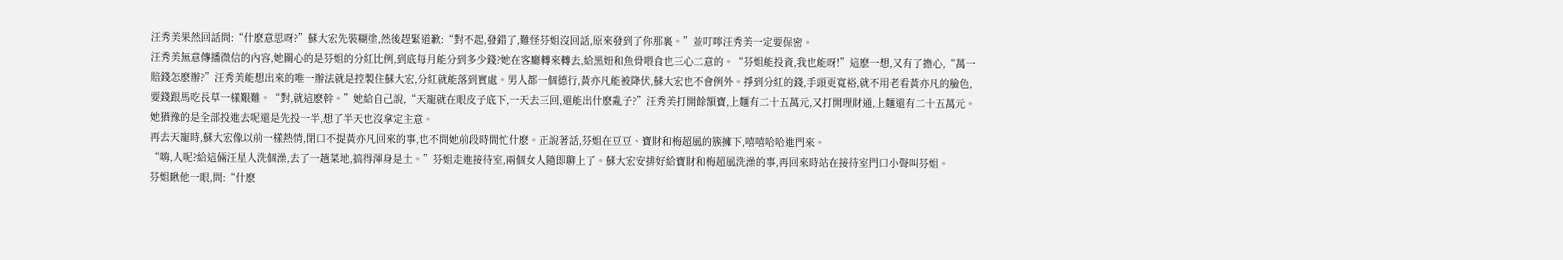汪秀美果然回話問:“什麽意思呀?”蘇大宏先裝糊塗,然後趕緊道歉:“對不起,發錯了,難怪芬姐沒回話,原來發到了你那裏。”並叮嚀汪秀美一定要保密。
汪秀美無意傳播微信的內容,她關心的是芬姐的分紅比例,到底每月能分到多少錢?她在客廳轉來轉去,給黑妞和魚骨喂食也三心二意的。“芬姐能投資,我也能呀!”這麽一想,又有了擔心,“萬一賠錢怎麽辦?”汪秀美能想出來的唯一辦法就是控製住蘇大宏,分紅就能落到實處。男人都一個德行,黃亦凡能被降伏,蘇大宏也不會例外。掙到分紅的錢,手頭更寬裕,就不用老看黃亦凡的臉色,要錢跟馬吃長草一樣艱難。“對,就這麽幹。”她給自己說,“天寵就在眼皮子底下,一天去三回,還能出什麽亂子?”汪秀美打開餘額寶,上麵有二十五萬元,又打開理財通,上麵還有二十五萬元。她猶豫的是全部投進去呢還是先投一半,想了半天也沒拿定主意。
再去天寵時,蘇大宏像以前一樣熱情,閉口不提黃亦凡回來的事,也不問她前段時間忙什麽。正說著話,芬姐在豆豆、寶財和梅超風的簇擁下,嘻嘻哈哈進門來。
“嗨,人呢?給這倆汪星人洗個澡,去了一趟菜地,搞得渾身是土。”芬姐走進接待室,兩個女人隨即聊上了。蘇大宏安排好給寶財和梅超風洗澡的事,再回來時站在接待室門口小聲叫芬姐。
芬姐瞅他一眼,問:“什麽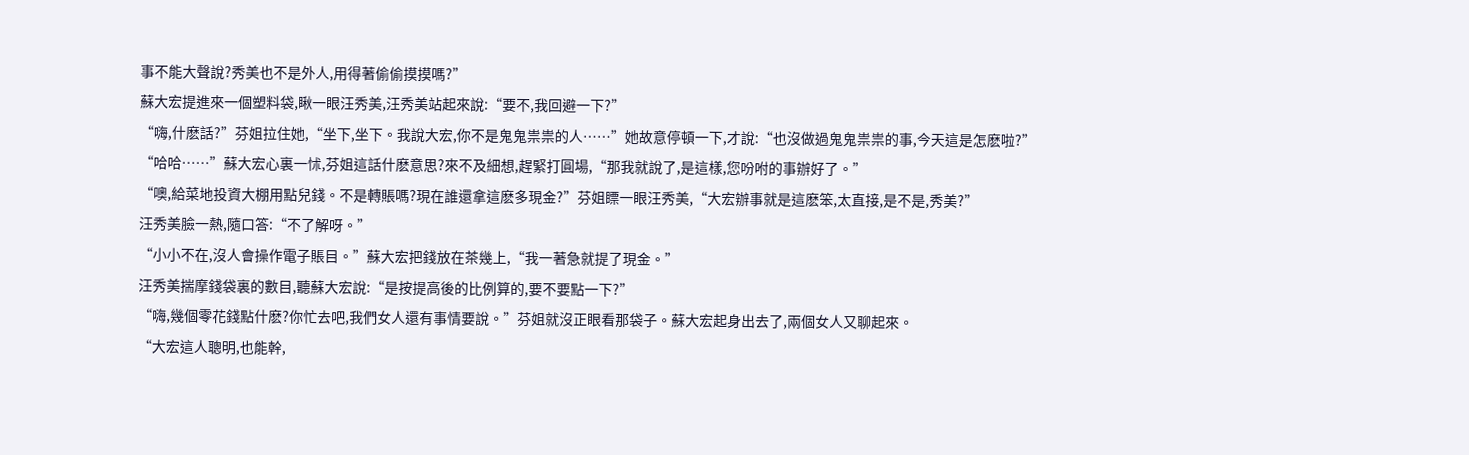事不能大聲說?秀美也不是外人,用得著偷偷摸摸嗎?”
蘇大宏提進來一個塑料袋,瞅一眼汪秀美,汪秀美站起來說:“要不,我回避一下?”
“嗨,什麽話?”芬姐拉住她,“坐下,坐下。我說大宏,你不是鬼鬼祟祟的人……”她故意停頓一下,才說:“也沒做過鬼鬼祟祟的事,今天這是怎麽啦?”
“哈哈……”蘇大宏心裏一怵,芬姐這話什麽意思?來不及細想,趕緊打圓場,“那我就說了,是這樣,您吩咐的事辦好了。”
“噢,給菜地投資大棚用點兒錢。不是轉賬嗎?現在誰還拿這麽多現金?”芬姐瞟一眼汪秀美,“大宏辦事就是這麽笨,太直接,是不是,秀美?”
汪秀美臉一熱,隨口答:“不了解呀。”
“小小不在,沒人會操作電子賬目。”蘇大宏把錢放在茶幾上,“我一著急就提了現金。”
汪秀美揣摩錢袋裏的數目,聽蘇大宏說:“是按提高後的比例算的,要不要點一下?”
“嗨,幾個零花錢點什麽?你忙去吧,我們女人還有事情要說。”芬姐就沒正眼看那袋子。蘇大宏起身出去了,兩個女人又聊起來。
“大宏這人聰明,也能幹,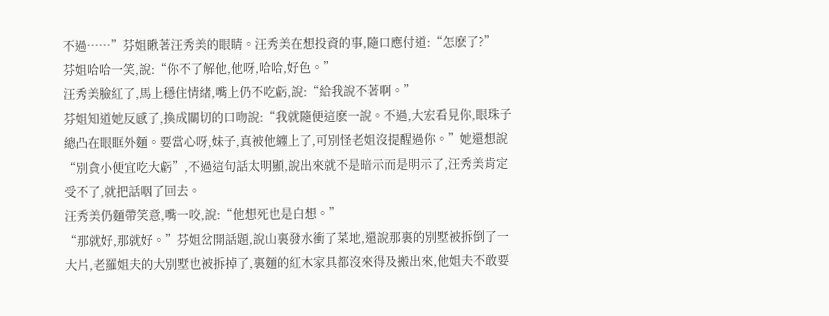不過……”芬姐瞅著汪秀美的眼睛。汪秀美在想投資的事,隨口應付道:“怎麽了?”
芬姐哈哈一笑,說:“你不了解他,他呀,哈哈,好色。”
汪秀美臉紅了,馬上穩住情緒,嘴上仍不吃虧,說:“給我說不著啊。”
芬姐知道她反感了,換成關切的口吻說:“我就隨便這麽一說。不過,大宏看見你,眼珠子總凸在眼眶外麵。要當心呀,妹子,真被他纏上了,可別怪老姐沒提醒過你。”她還想說“別貪小便宜吃大虧”,不過這句話太明顯,說出來就不是暗示而是明示了,汪秀美肯定受不了,就把話咽了回去。
汪秀美仍麵帶笑意,嘴一咬,說:“他想死也是白想。”
“那就好,那就好。”芬姐岔開話題,說山裏發水衝了菜地,還說那裏的別墅被拆倒了一大片,老羅姐夫的大別墅也被拆掉了,裏麵的紅木家具都沒來得及搬出來,他姐夫不敢要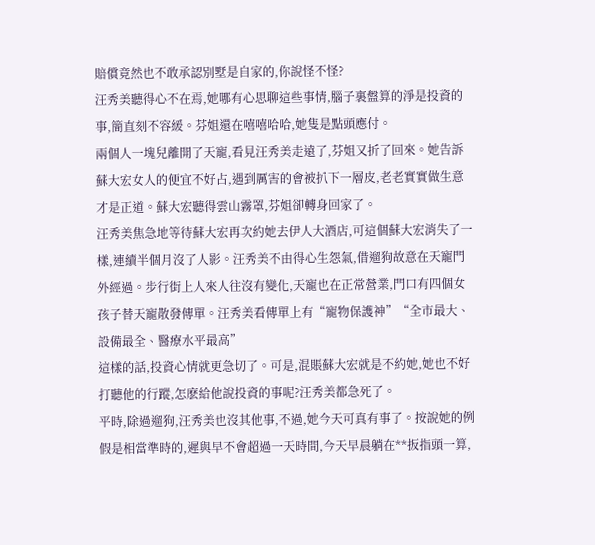賠償竟然也不敢承認別墅是自家的,你說怪不怪?
汪秀美聽得心不在焉,她哪有心思聊這些事情,腦子裏盤算的淨是投資的事,簡直刻不容緩。芬姐還在嘻嘻哈哈,她隻是點頭應付。
兩個人一塊兒離開了天寵,看見汪秀美走遠了,芬姐又折了回來。她告訴蘇大宏女人的便宜不好占,遇到厲害的會被扒下一層皮,老老實實做生意才是正道。蘇大宏聽得雲山霧罩,芬姐卻轉身回家了。
汪秀美焦急地等待蘇大宏再次約她去伊人大酒店,可這個蘇大宏消失了一樣,連續半個月沒了人影。汪秀美不由得心生怨氣,借遛狗故意在天寵門外經過。步行街上人來人往沒有變化,天寵也在正常營業,門口有四個女孩子替天寵散發傳單。汪秀美看傳單上有“寵物保護神”“全市最大、設備最全、醫療水平最高”
這樣的話,投資心情就更急切了。可是,混賬蘇大宏就是不約她,她也不好打聽他的行蹤,怎麽給他說投資的事呢?汪秀美都急死了。
平時,除過遛狗,汪秀美也沒其他事,不過,她今天可真有事了。按說她的例假是相當準時的,遲與早不會超過一天時間,今天早晨躺在**扳指頭一算,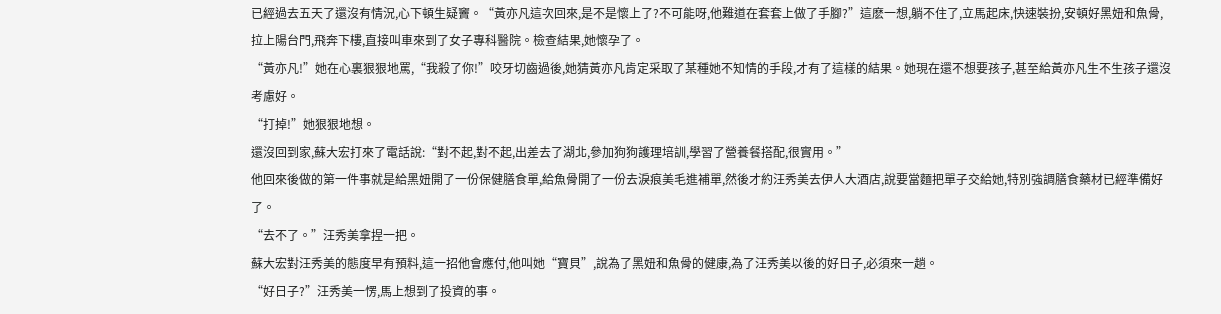已經過去五天了還沒有情況,心下頓生疑竇。“黃亦凡這次回來,是不是懷上了?不可能呀,他難道在套套上做了手腳?”這麽一想,躺不住了,立馬起床,快速裝扮,安頓好黑妞和魚骨,拉上陽台門,飛奔下樓,直接叫車來到了女子專科醫院。檢查結果,她懷孕了。
“黃亦凡!”她在心裏狠狠地罵,“我殺了你!”咬牙切齒過後,她猜黃亦凡肯定采取了某種她不知情的手段,才有了這樣的結果。她現在還不想要孩子,甚至給黃亦凡生不生孩子還沒考慮好。
“打掉!”她狠狠地想。
還沒回到家,蘇大宏打來了電話說:“對不起,對不起,出差去了湖北,參加狗狗護理培訓,學習了營養餐搭配,很實用。”
他回來後做的第一件事就是給黑妞開了一份保健膳食單,給魚骨開了一份去淚痕美毛進補單,然後才約汪秀美去伊人大酒店,說要當麵把單子交給她,特別強調膳食藥材已經準備好了。
“去不了。”汪秀美拿捏一把。
蘇大宏對汪秀美的態度早有預料,這一招他會應付,他叫她“寶貝”,說為了黑妞和魚骨的健康,為了汪秀美以後的好日子,必須來一趟。
“好日子?”汪秀美一愣,馬上想到了投資的事。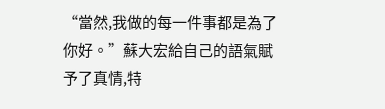“當然,我做的每一件事都是為了你好。”蘇大宏給自己的語氣賦予了真情,特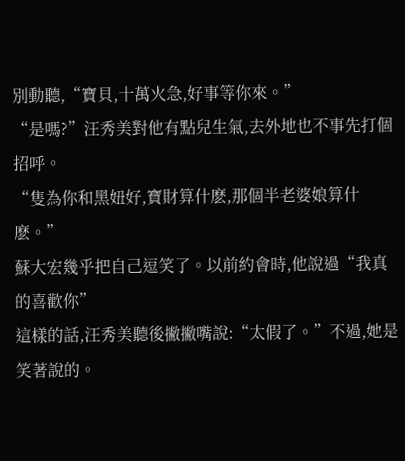別動聽,“寶貝,十萬火急,好事等你來。”
“是嗎?”汪秀美對他有點兒生氣,去外地也不事先打個招呼。
“隻為你和黑妞好,寶財算什麽,那個半老婆娘算什麽。”
蘇大宏幾乎把自己逗笑了。以前約會時,他說過“我真的喜歡你”
這樣的話,汪秀美聽後撇撇嘴說:“太假了。”不過,她是笑著說的。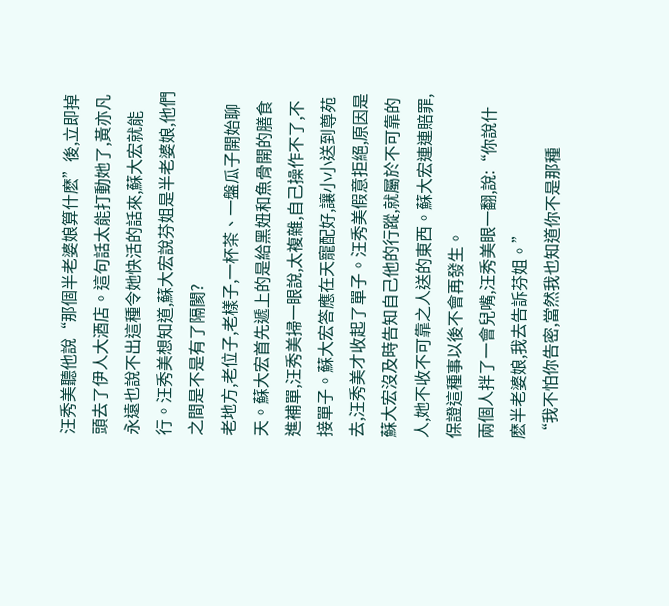汪秀美聽他說“那個半老婆娘算什麽”後,立即掉頭去了伊人大酒店。這句話太能打動她了,黃亦凡永遠也說不出這種令她快活的話來,蘇大宏就能行。汪秀美想知道,蘇大宏說芬姐是半老婆娘,他們之間是不是有了隔閡?
老地方,老位子,老樣子,一杯茶、一盤瓜子開始聊天。蘇大宏首先遞上的是給黑妞和魚骨開的膳食進補單,汪秀美掃一眼說,太複雜,自己操作不了,不接單子。蘇大宏答應在天寵配好,讓小小送到尊苑去,汪秀美才收起了單子。汪秀美假意拒絕,原因是蘇大宏沒及時告知自己他的行蹤,就屬於不可靠的人,她不收不可靠之人送的東西。蘇大宏連連賠罪,保證這種事以後不會再發生。
兩個人拌了一會兒嘴,汪秀美眼一翻,說:“你說什麽半老婆娘,我去告訴芬姐。”
“我不怕你告密,當然我也知道你不是那種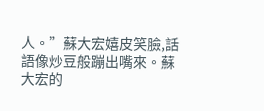人。”蘇大宏嬉皮笑臉,話語像炒豆般蹦出嘴來。蘇大宏的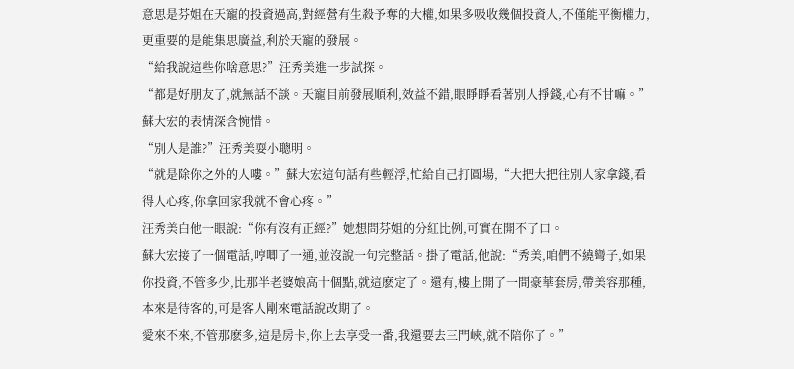意思是芬姐在天寵的投資過高,對經營有生殺予奪的大權,如果多吸收幾個投資人,不僅能平衡權力,更重要的是能集思廣益,利於天寵的發展。
“給我說這些你啥意思?”汪秀美進一步試探。
“都是好朋友了,就無話不談。天寵目前發展順利,效益不錯,眼睜睜看著別人掙錢,心有不甘嘛。”蘇大宏的表情深含惋惜。
“別人是誰?”汪秀美耍小聰明。
“就是除你之外的人嘍。”蘇大宏這句話有些輕浮,忙給自己打圓場,“大把大把往別人家拿錢,看得人心疼,你拿回家我就不會心疼。”
汪秀美白他一眼說:“你有沒有正經?”她想問芬姐的分紅比例,可實在開不了口。
蘇大宏接了一個電話,哼唧了一通,並沒說一句完整話。掛了電話,他說:“秀美,咱們不繞彎子,如果你投資,不管多少,比那半老婆娘高十個點,就這麽定了。還有,樓上開了一間豪華套房,帶美容那種,本來是待客的,可是客人剛來電話說改期了。
愛來不來,不管那麽多,這是房卡,你上去享受一番,我還要去三門峽,就不陪你了。”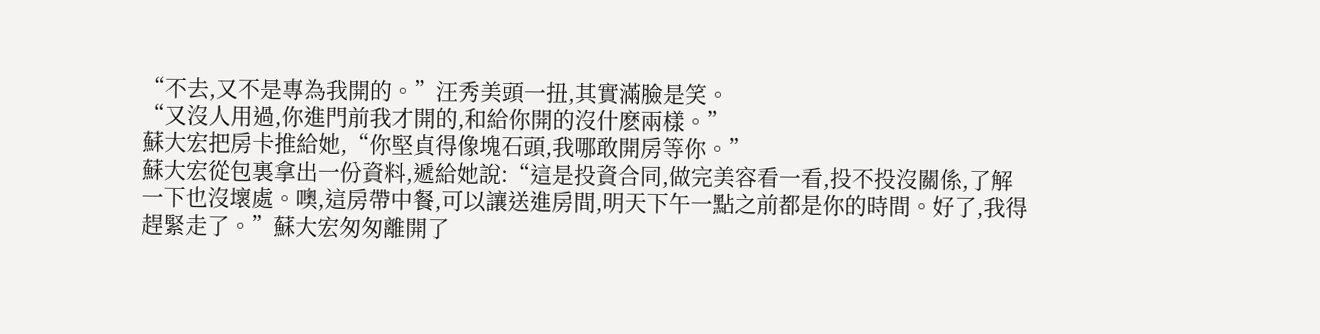“不去,又不是專為我開的。”汪秀美頭一扭,其實滿臉是笑。
“又沒人用過,你進門前我才開的,和給你開的沒什麽兩樣。”
蘇大宏把房卡推給她,“你堅貞得像塊石頭,我哪敢開房等你。”
蘇大宏從包裏拿出一份資料,遞給她說:“這是投資合同,做完美容看一看,投不投沒關係,了解一下也沒壞處。噢,這房帶中餐,可以讓送進房間,明天下午一點之前都是你的時間。好了,我得趕緊走了。”蘇大宏匆匆離開了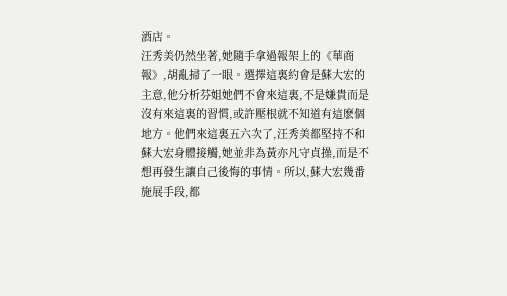酒店。
汪秀美仍然坐著,她隨手拿過報架上的《華商報》,胡亂掃了一眼。選擇這裏約會是蘇大宏的主意,他分析芬姐她們不會來這裏,不是嫌貴而是沒有來這裏的習慣,或許壓根就不知道有這麽個地方。他們來這裏五六次了,汪秀美都堅持不和蘇大宏身體接觸,她並非為黃亦凡守貞操,而是不想再發生讓自己後悔的事情。所以,蘇大宏幾番施展手段,都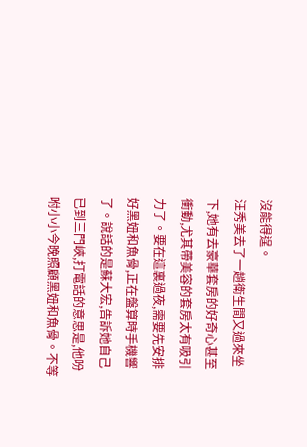沒能得逞。
汪秀美去了一趟衛生間又過來坐下,她有去豪華套房的好奇心甚至衝動,尤其帶美容的套房太有吸引力了。要在這裏過夜,需要先安排好黑妞和魚骨,正在盤算時手機響了。說話的是蘇大宏,告訴她自己已到三門峽,打電話的意思是,他吩咐小小今晚照顧黑妞和魚骨。不等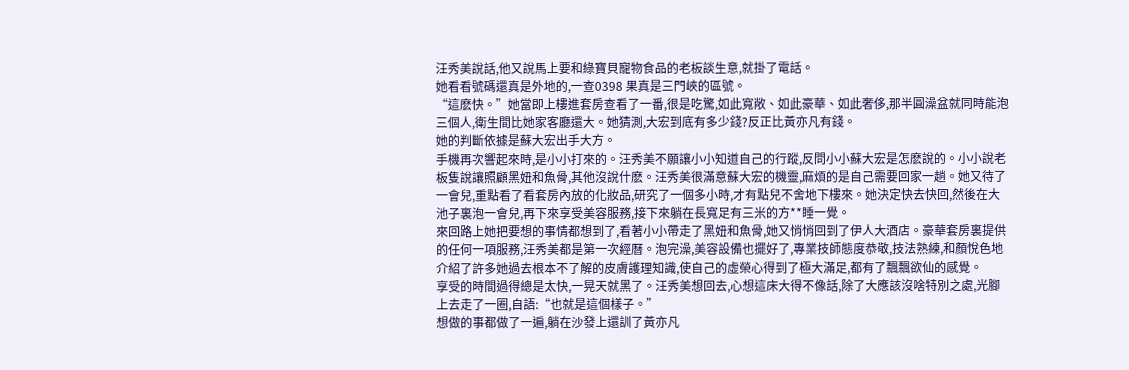汪秀美說話,他又說馬上要和綠寶貝寵物食品的老板談生意,就掛了電話。
她看看號碼還真是外地的,一查0398 果真是三門峽的區號。
“這麽快。”她當即上樓進套房查看了一番,很是吃驚,如此寬敞、如此豪華、如此奢侈,那半圓澡盆就同時能泡三個人,衛生間比她家客廳還大。她猜測,大宏到底有多少錢?反正比黃亦凡有錢。
她的判斷依據是蘇大宏出手大方。
手機再次響起來時,是小小打來的。汪秀美不願讓小小知道自己的行蹤,反問小小蘇大宏是怎麽說的。小小說老板隻說讓照顧黑妞和魚骨,其他沒說什麽。汪秀美很滿意蘇大宏的機靈,麻煩的是自己需要回家一趟。她又待了一會兒,重點看了看套房內放的化妝品,研究了一個多小時,才有點兒不舍地下樓來。她決定快去快回,然後在大池子裏泡一會兒,再下來享受美容服務,接下來躺在長寬足有三米的方**睡一覺。
來回路上她把要想的事情都想到了,看著小小帶走了黑妞和魚骨,她又悄悄回到了伊人大酒店。豪華套房裏提供的任何一項服務,汪秀美都是第一次經曆。泡完澡,美容設備也擺好了,專業技師態度恭敬,技法熟練,和顏悅色地介紹了許多她過去根本不了解的皮膚護理知識,使自己的虛榮心得到了極大滿足,都有了飄飄欲仙的感覺。
享受的時間過得總是太快,一晃天就黑了。汪秀美想回去,心想這床大得不像話,除了大應該沒啥特別之處,光腳上去走了一圈,自語:“也就是這個樣子。”
想做的事都做了一遍,躺在沙發上還訓了黃亦凡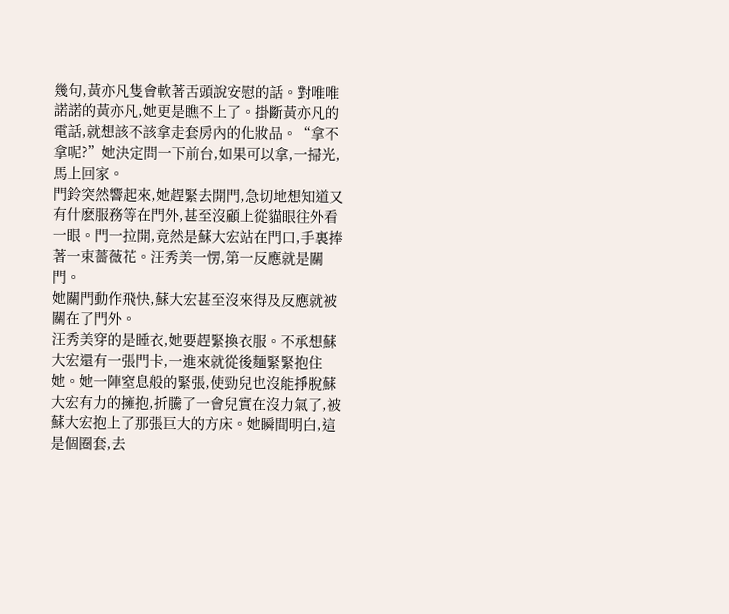幾句,黃亦凡隻會軟著舌頭說安慰的話。對唯唯諾諾的黃亦凡,她更是瞧不上了。掛斷黃亦凡的電話,就想該不該拿走套房內的化妝品。“拿不拿呢?”她決定問一下前台,如果可以拿,一掃光,馬上回家。
門鈴突然響起來,她趕緊去開門,急切地想知道又有什麽服務等在門外,甚至沒顧上從貓眼往外看一眼。門一拉開,竟然是蘇大宏站在門口,手裏捧著一束薔薇花。汪秀美一愣,第一反應就是關門。
她關門動作飛快,蘇大宏甚至沒來得及反應就被關在了門外。
汪秀美穿的是睡衣,她要趕緊換衣服。不承想蘇大宏還有一張門卡,一進來就從後麵緊緊抱住她。她一陣窒息般的緊張,使勁兒也沒能掙脫蘇大宏有力的擁抱,折騰了一會兒實在沒力氣了,被蘇大宏抱上了那張巨大的方床。她瞬間明白,這是個圈套,去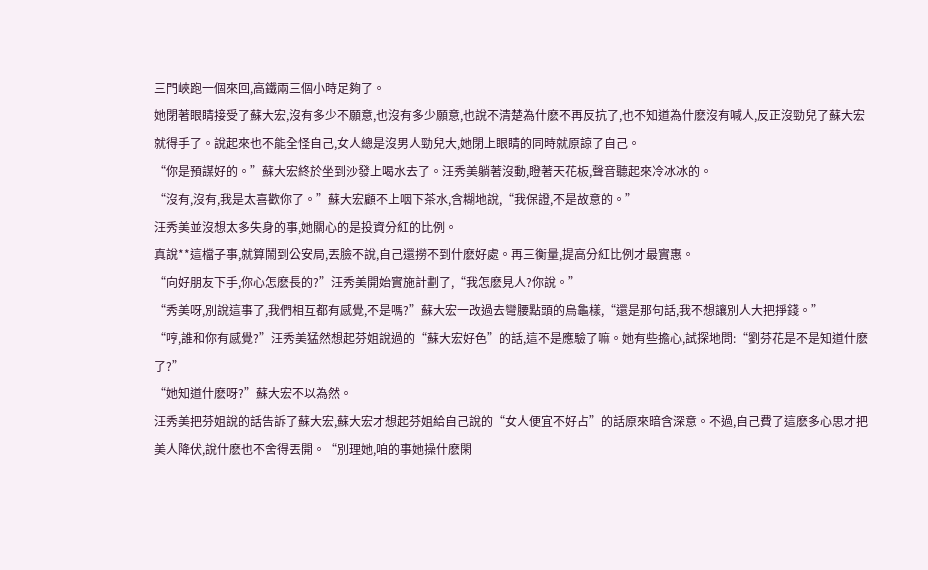三門峽跑一個來回,高鐵兩三個小時足夠了。
她閉著眼睛接受了蘇大宏,沒有多少不願意,也沒有多少願意,也說不清楚為什麽不再反抗了,也不知道為什麽沒有喊人,反正沒勁兒了蘇大宏就得手了。說起來也不能全怪自己,女人總是沒男人勁兒大,她閉上眼睛的同時就原諒了自己。
“你是預謀好的。”蘇大宏終於坐到沙發上喝水去了。汪秀美躺著沒動,瞪著天花板,聲音聽起來冷冰冰的。
“沒有,沒有,我是太喜歡你了。”蘇大宏顧不上咽下茶水,含糊地說,“我保證,不是故意的。”
汪秀美並沒想太多失身的事,她關心的是投資分紅的比例。
真說**這檔子事,就算鬧到公安局,丟臉不說,自己還撈不到什麽好處。再三衡量,提高分紅比例才最實惠。
“向好朋友下手,你心怎麽長的?”汪秀美開始實施計劃了,“我怎麽見人?你說。”
“秀美呀,別說這事了,我們相互都有感覺,不是嗎?”蘇大宏一改過去彎腰點頭的烏龜樣,“還是那句話,我不想讓別人大把掙錢。”
“哼,誰和你有感覺?”汪秀美猛然想起芬姐說過的“蘇大宏好色”的話,這不是應驗了嘛。她有些擔心,試探地問:“劉芬花是不是知道什麽了?”
“她知道什麽呀?”蘇大宏不以為然。
汪秀美把芬姐說的話告訴了蘇大宏,蘇大宏才想起芬姐給自己說的“女人便宜不好占”的話原來暗含深意。不過,自己費了這麽多心思才把美人降伏,說什麽也不舍得丟開。“別理她,咱的事她操什麽閑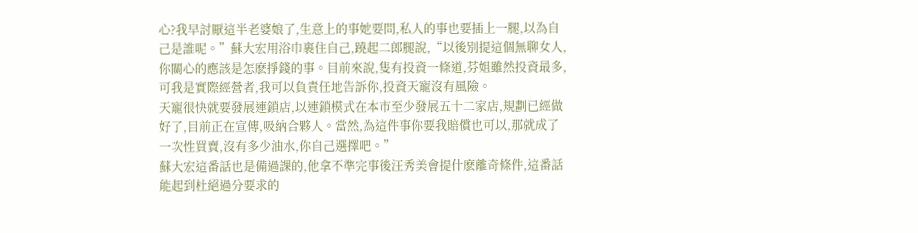心?我早討厭這半老婆娘了,生意上的事她要問,私人的事也要插上一腿,以為自己是誰呢。”蘇大宏用浴巾裹住自己,蹺起二郎腿說,“以後別提這個無聊女人,你關心的應該是怎麽掙錢的事。目前來說,隻有投資一條道,芬姐雖然投資最多,可我是實際經營者,我可以負責任地告訴你,投資天寵沒有風險。
天寵很快就要發展連鎖店,以連鎖模式在本市至少發展五十二家店,規劃已經做好了,目前正在宣傳,吸納合夥人。當然,為這件事你要我賠償也可以,那就成了一次性買賣,沒有多少油水,你自己選擇吧。”
蘇大宏這番話也是備過課的,他拿不準完事後汪秀美會提什麽離奇條件,這番話能起到杜絕過分要求的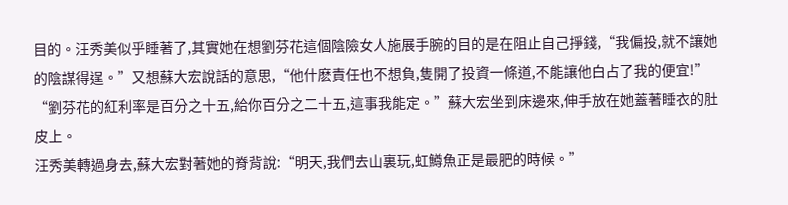目的。汪秀美似乎睡著了,其實她在想劉芬花這個陰險女人施展手腕的目的是在阻止自己掙錢,“我偏投,就不讓她的陰謀得逞。”又想蘇大宏說話的意思,“他什麽責任也不想負,隻開了投資一條道,不能讓他白占了我的便宜!”
“劉芬花的紅利率是百分之十五,給你百分之二十五,這事我能定。”蘇大宏坐到床邊來,伸手放在她蓋著睡衣的肚皮上。
汪秀美轉過身去,蘇大宏對著她的脊背說:“明天,我們去山裏玩,虹鱒魚正是最肥的時候。”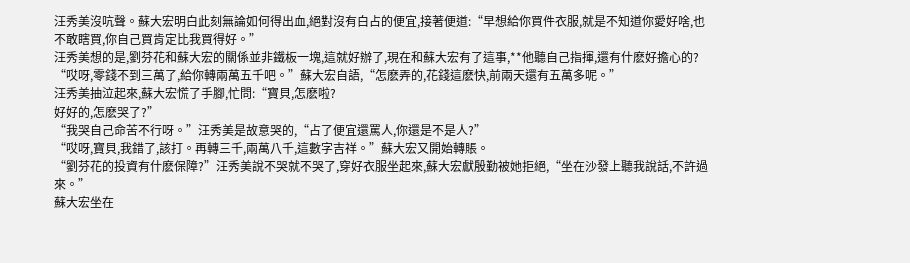汪秀美沒吭聲。蘇大宏明白此刻無論如何得出血,絕對沒有白占的便宜,接著便道:“早想給你買件衣服,就是不知道你愛好啥,也不敢瞎買,你自己買肯定比我買得好。”
汪秀美想的是,劉芬花和蘇大宏的關係並非鐵板一塊,這就好辦了,現在和蘇大宏有了這事,**他聽自己指揮,還有什麽好擔心的?
“哎呀,零錢不到三萬了,給你轉兩萬五千吧。”蘇大宏自語,“怎麽弄的,花錢這麽快,前兩天還有五萬多呢。”
汪秀美抽泣起來,蘇大宏慌了手腳,忙問:“寶貝,怎麽啦?
好好的,怎麽哭了?”
“我哭自己命苦不行呀。”汪秀美是故意哭的,“占了便宜還罵人,你還是不是人?”
“哎呀,寶貝,我錯了,該打。再轉三千,兩萬八千,這數字吉祥。”蘇大宏又開始轉賬。
“劉芬花的投資有什麽保障?”汪秀美說不哭就不哭了,穿好衣服坐起來,蘇大宏獻殷勤被她拒絕,“坐在沙發上聽我說話,不許過來。”
蘇大宏坐在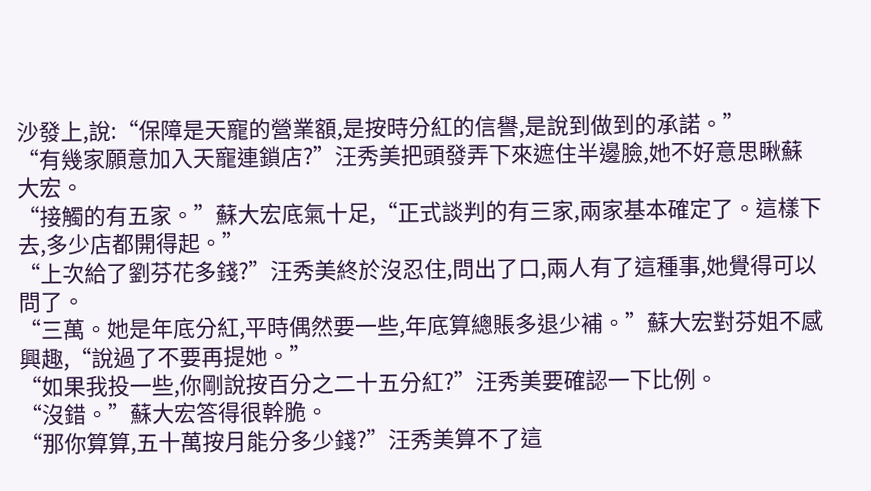沙發上,說:“保障是天寵的營業額,是按時分紅的信譽,是說到做到的承諾。”
“有幾家願意加入天寵連鎖店?”汪秀美把頭發弄下來遮住半邊臉,她不好意思瞅蘇大宏。
“接觸的有五家。”蘇大宏底氣十足,“正式談判的有三家,兩家基本確定了。這樣下去,多少店都開得起。”
“上次給了劉芬花多錢?”汪秀美終於沒忍住,問出了口,兩人有了這種事,她覺得可以問了。
“三萬。她是年底分紅,平時偶然要一些,年底算總賬多退少補。”蘇大宏對芬姐不感興趣,“說過了不要再提她。”
“如果我投一些,你剛說按百分之二十五分紅?”汪秀美要確認一下比例。
“沒錯。”蘇大宏答得很幹脆。
“那你算算,五十萬按月能分多少錢?”汪秀美算不了這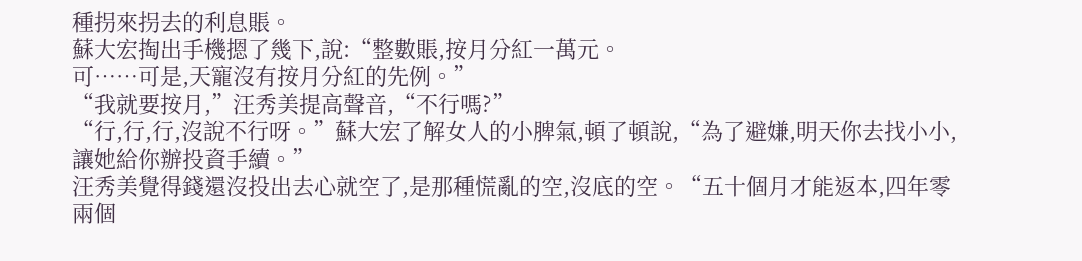種拐來拐去的利息賬。
蘇大宏掏出手機摁了幾下,說:“整數賬,按月分紅一萬元。
可……可是,天寵沒有按月分紅的先例。”
“我就要按月,”汪秀美提高聲音,“不行嗎?”
“行,行,行,沒說不行呀。”蘇大宏了解女人的小脾氣,頓了頓說,“為了避嫌,明天你去找小小,讓她給你辦投資手續。”
汪秀美覺得錢還沒投出去心就空了,是那種慌亂的空,沒底的空。“五十個月才能返本,四年零兩個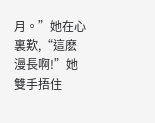月。”她在心裏歎,“這麽漫長啊!”她雙手捂住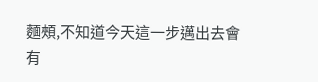麵頰,不知道今天這一步邁出去會有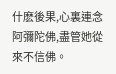什麽後果,心裏連念阿彌陀佛,盡管她從來不信佛。